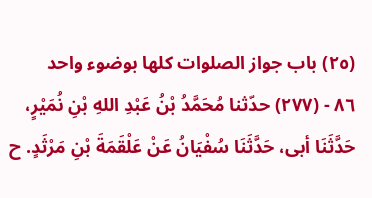(٢٥) باب جواز الصلوات كلها بوضوء واحد
٨٦ - (٢٧٧) حدّثنا مُحَمَّدُ بْنُ عَبْدِ اللهِ بْنِ نُمَيْرٍ، حَدَّثَنَا أبى، حَدَّثَنَا سُفْيَانُ عَنْ عَلْقَمَةَ بْنِ مَرْثَدٍ. ح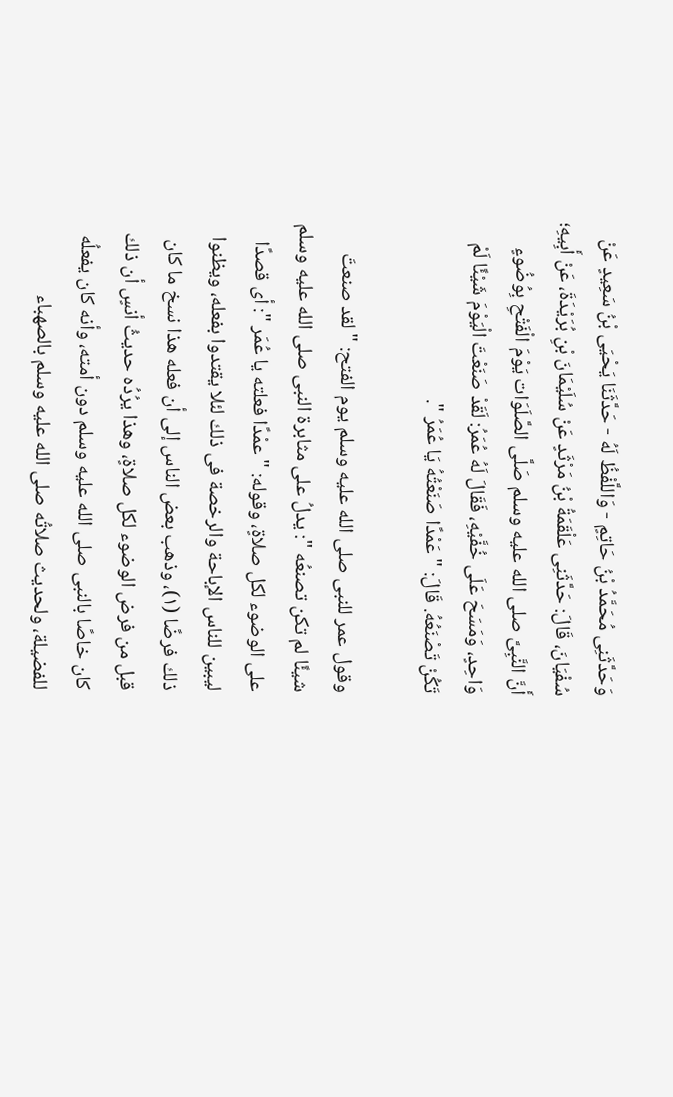وَحَدَّثَنِى مُحَمَّدُ بْنُ حَاتِمٍ - وَاللَّفْظُ لَهُ - حَدَّثَنَا يَحْيَى بْنُ سَعِيدٍ عَنْ سُفْيَانَ، قَالَ: حَدَّثَنِى عَلْقَمَةُ بْنُ مَرْثَدٍ عَنْ سُلَيْمَانَ بْنِ بُرَيْدَةَ، عَنْ أَبِيهِ؛ أَنَّ النَّبِىَّ صلى الله عليه وسلم صَلَّى الصَّلَوَات يَوْمَ الْفَتْحِ بِوُضُوءٍ وَاحِدٍ، وَمَسَحَ عَلَى خُفَّيْهِ، فَقَالَ لَهُ عُمَرُ: لَقَدْ صَنَعْتَ الْيَوْمَ شَيْئًا لَمْ تَكُنْ تَصْنَعُهُ. قَالَ: " عَمْدًا صَنَعْتُهُ يَا عُمَرُ ".

وقول عمر للنبى صلى الله عليه وسلم يوم الفتح: " لقد صنعتَ شيئًا لم تكن تصنعُه ": يدلُ على مثابرة النبى صلى الله عليه وسلم على الوضوء لكل صلاةٍ، وقوله: " عمْدًا فعلته يا عُمَر ": أى قصدًا ليبين للناس الإباحة والرخصة فى ذلك لئلا يقتدوا بفعله، ويظنوا ذلك فرضًا (١)، وذهب بعض الناس إلى أن فعله هذا نسخ ما كان قبل من فرض الوضوء لكل صلاةٍ، وهذا يرُدُه حديثُ أنسٍ أن ذلك كان خاصًا بالنبى صلى الله عليه وسلم دون أمته، وأنه كان يفعلُه للفضيلة، ولحديث صلاتُه صلى الله عليه وسلم بالصهباء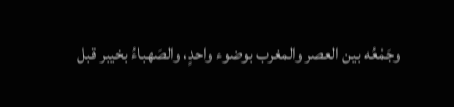وجَمْعُه بين العصر والمغرب بوضوء واحدٍ، والصَهباءُ بخيبر قبل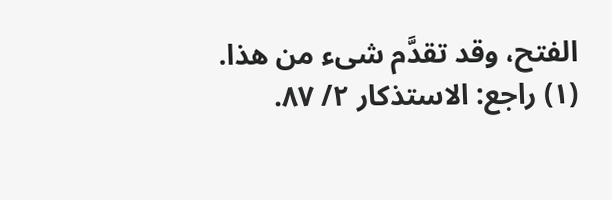الفتح، وقد تقدَّم شىء من هذا.
(١) راجع: الاستذكار ٢/ ٨٧.